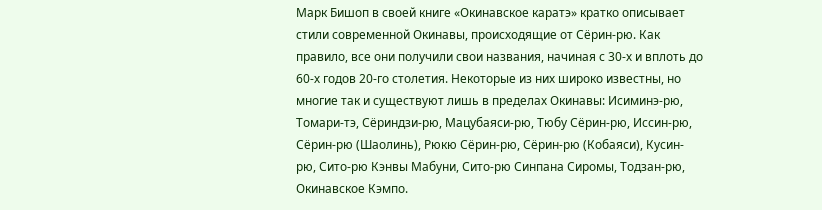Марк Бишоп в своей книге «Окинавское каратэ» кратко описывает стили современной Окинавы, происходящие от Сёрин-рю. Как правило, все они получили свои названия, начиная с 30-х и вплоть до 60-х годов 20-го столетия. Некоторые из них широко известны, но многие так и существуют лишь в пределах Окинавы: Исиминэ-рю, Томари-тэ, Сёриндзи-рю, Мацубаяси-рю, Тюбу Сёрин-рю, Иссин-рю, Сёрин-рю (Шаолинь), Рюкю Сёрин-рю, Сёрин-рю (Кобаяси), Кусин-рю, Сито-рю Кэнвы Мабуни, Сито-рю Синпана Сиромы, Тодзан-рю, Окинавское Кэмпо.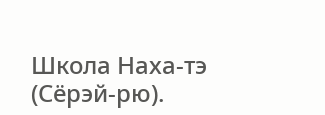Школа Наха-тэ (Сёрэй-рю).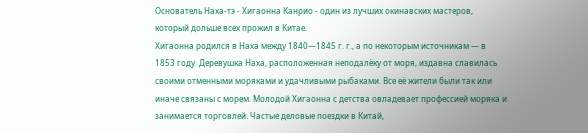Основатель Наха-тэ - Хигаонна Канрио - один из лучших окинавских мастеров, который дольше всех прожил в Китае.
Хигаонна родился в Наха между 1840—1845 г. г., а по некоторым источникам — в 1853 году. Деревушка Наха, расположенная неподалёку от моря, издавна славилась своими отменными моряками и удачливыми рыбаками. Все её жители были так или иначе связаны с морем. Молодой Хигаонна с детства овладевает профессией моряка и занимается торговлей. Частые деловые поездки в Китай,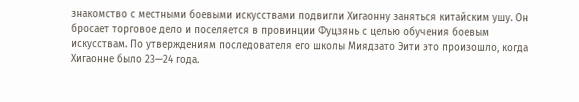знакомство с местными боевыми искусствами подвигли Хигаонну заняться китайским ушу. Он бросает торговое дело и поселяется в провинции Фуцзянь с целью обучения боевым искусствам. По утверждениям последователя его школы Миядзато Эити это произошло, когда Хигаонне было 23—24 года.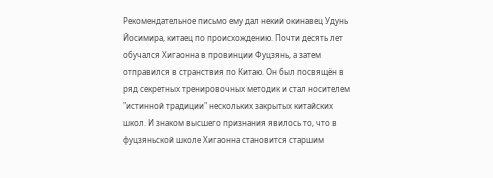Рекомендательное письмо ему дал некий окинавец Удунь Йосимира, китаец по происхождению. Почти десять лет обучался Хигаонна в провинции Фуцзянь, а затем отправился в странствия по Китаю. Он был посвящён в ряд секретных тренировочных методик и стал носителем "истинной традиции" нескольких закрытых китайских школ. И знаком высшего признания явилось то, что в фуцзяньской школе Хигаонна становится старшим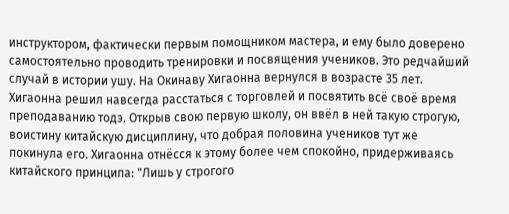инструктором, фактически первым помощником мастера, и ему было доверено самостоятельно проводить тренировки и посвящения учеников. Это редчайший случай в истории ушу. На Окинаву Хигаонна вернулся в возрасте 35 лет. Хигаонна решил навсегда расстаться с торговлей и посвятить всё своё время преподаванию тодэ. Открыв свою первую школу, он ввёл в ней такую строгую, воистину китайскую дисциплину, что добрая половина учеников тут же покинула его. Хигаонна отнёсся к этому более чем спокойно, придерживаясь китайского принципа: "Лишь у строгого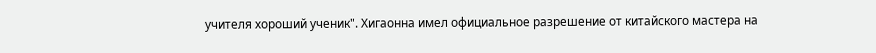учителя хороший ученик". Хигаонна имел официальное разрешение от китайского мастера на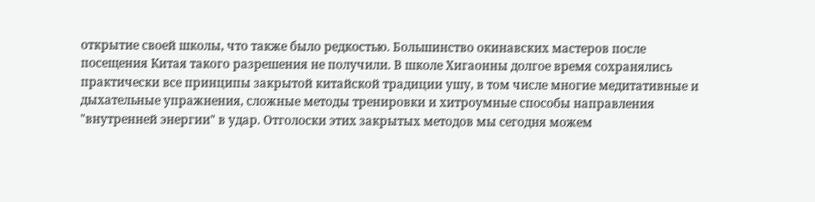открытие своей школы, что также было редкостью. Большинство окинавских мастеров после посещения Китая такого разрешения не получили. В школе Хигаонны долгое время сохранялись практически все принципы закрытой китайской традиции ушу, в том числе многие медитативные и дыхательные упражнения, сложные методы тренировки и хитроумные способы направления "внутренней энергии" в удар. Отголоски этих закрытых методов мы сегодня можем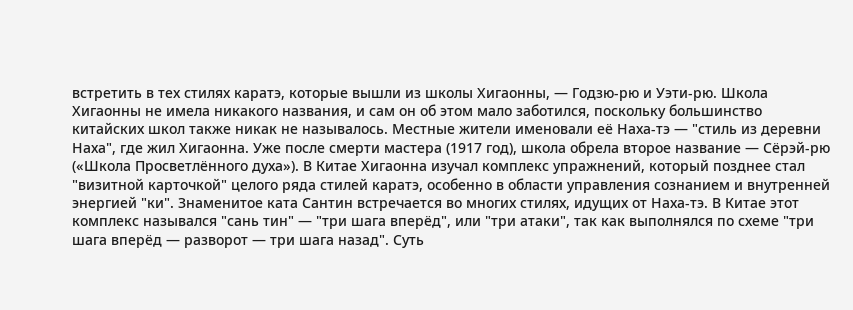встретить в тех стилях каратэ, которые вышли из школы Хигаонны, — Годзю-рю и Уэти-рю. Школа Хигаонны не имела никакого названия, и сам он об этом мало заботился, поскольку большинство китайских школ также никак не называлось. Местные жители именовали её Наха-тэ — "стиль из деревни Наха", где жил Хигаонна. Уже после смерти мастера (1917 год), школа обрела второе название — Сёрэй-рю («Школа Просветлённого духа»). В Китае Хигаонна изучал комплекс упражнений, который позднее стал "визитной карточкой" целого ряда стилей каратэ, особенно в области управления сознанием и внутренней энергией "ки". Знаменитое ката Сантин встречается во многих стилях, идущих от Наха-тэ. В Китае этот комплекс назывался "сань тин" — "три шага вперёд", или "три атаки", так как выполнялся по схеме "три шага вперёд — разворот — три шага назад". Суть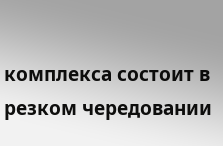комплекса состоит в резком чередовании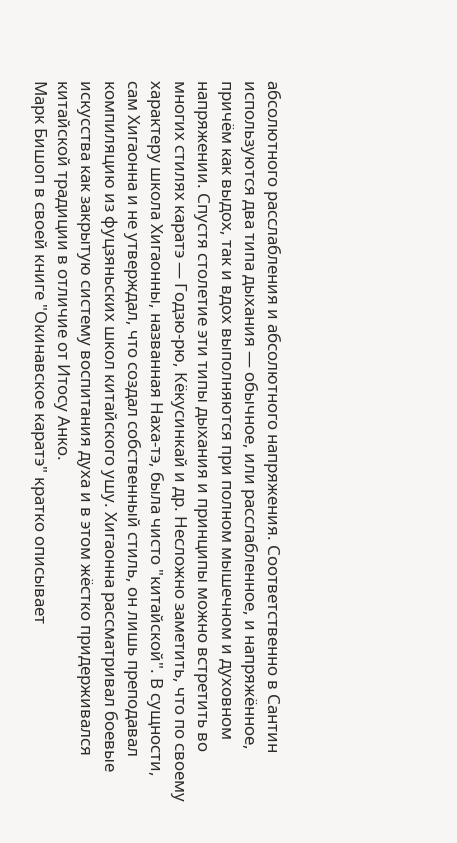абсолютного расслабления и абсолютного напряжения. Соответственно в Сантин используются два типа дыхания — обычное, или расслабленное, и напряжённое, причём как выдох, так и вдох выполняются при полном мышечном и духовном напряжении. Спустя столетие эти типы дыхания и принципы можно встретить во многих стилях каратэ — Годзю-рю, Кёкусинкай и др. Несложно заметить, что по своему характеру школа Хигаонны, названная Наха-тэ, была чисто "китайской". В сущности, сам Хигаонна и не утверждал, что создал собственный стиль, он лишь преподавал компиляцию из фуцзяньских школ китайского ушу. Хигаонна рассматривал боевые искусства как закрытую систему воспитания духа и в этом жёстко придерживался китайской традиции в отличие от Итосу Анко.
Марк Бишоп в своей книге "Окинавское каратэ" кратко описывает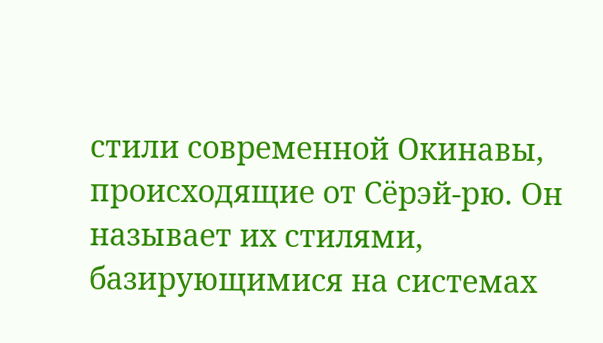стили современной Окинавы, происходящие от Сёрэй-рю. Он называет их стилями, базирующимися на системах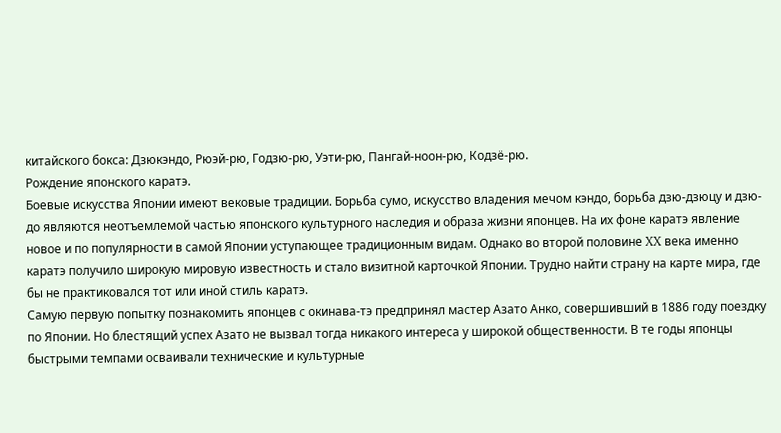китайского бокса: Дзюкэндо, Рюэй-рю, Годзю-рю, Уэти-рю, Пангай-ноон-рю, Кодзё-рю.
Рождение японского каратэ.
Боевые искусства Японии имеют вековые традиции. Борьба сумо, искусство владения мечом кэндо, борьба дзю-дзюцу и дзю-до являются неотъемлемой частью японского культурного наследия и образа жизни японцев. На их фоне каратэ явление новое и по популярности в самой Японии уступающее традиционным видам. Однако во второй половине XX века именно каратэ получило широкую мировую известность и стало визитной карточкой Японии. Трудно найти страну на карте мира, где бы не практиковался тот или иной стиль каратэ.
Самую первую попытку познакомить японцев с окинава-тэ предпринял мастер Азато Анко, совершивший в 1886 году поездку по Японии. Но блестящий успех Азато не вызвал тогда никакого интереса у широкой общественности. В те годы японцы быстрыми темпами осваивали технические и культурные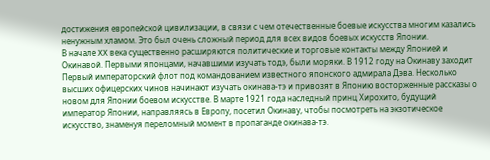достижения европейской цивилизации, в связи с чем отечественные боевые искусства многим казались ненужным хламом. Это был очень сложный период для всех видов боевых искусств Японии.
В начале XX века существенно расширяются политические и торговые контакты между Японией и Окинавой. Первыми японцами, начавшими изучать тодэ, были моряки. В 1912 году на Окинаву заходит Первый императорский флот под командованием известного японского адмирала Дэва. Несколько высших офицерских чинов начинают изучать окинава-тэ и привозят в Японию восторженные рассказы о новом для Японии боевом искусстве. В марте 1921 года наследный принц Хирохито, будущий император Японии, направляясь в Европу, посетил Окинаву, чтобы посмотреть на экзотическое искусство, знаменуя переломный момент в пропаганде окинава-тэ.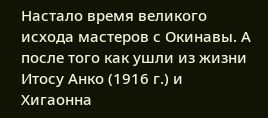Настало время великого исхода мастеров с Окинавы. А после того как ушли из жизни Итосу Анко (1916 г.) и Хигаонна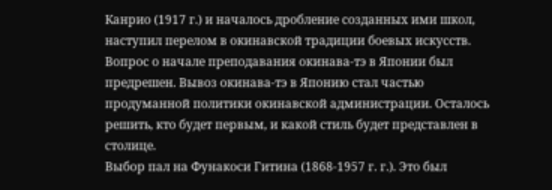Канрио (1917 г.) и началось дробление созданных ими школ, наступил перелом в окинавской традиции боевых искусств. Вопрос о начале преподавания окинава-тэ в Японии был предрешен. Вывоз окинава-тэ в Японию стал частью продуманной политики окинавской администрации. Осталось решить, кто будет первым, и какой стиль будет представлен в столице.
Выбор пал на Фунакоси Гитина (1868-1957 г. г.). Это был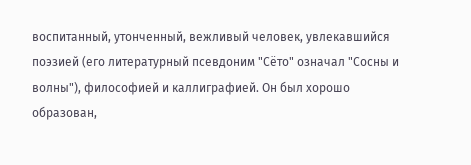воспитанный, утонченный, вежливый человек, увлекавшийся поэзией (его литературный псевдоним "Сёто" означал "Сосны и волны"), философией и каллиграфией. Он был хорошо образован,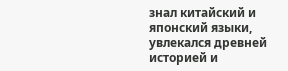знал китайский и японский языки, увлекался древней историей и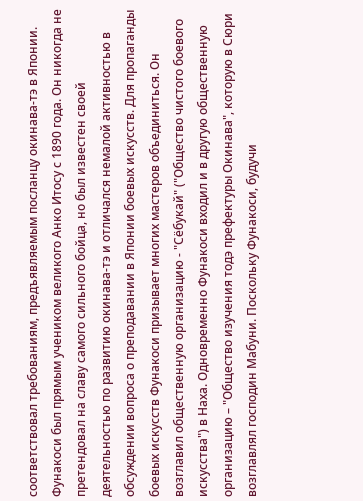соответствовал требованиям, предъявляемым посланцу окинава-тэ в Японии. Фунакоси был прямым учеником великого Анко Итосу с 1890 года. Он никогда не претендовал на славу самого сильного бойца, но был известен своей деятельностью по развитию окинава-тэ и отличался немалой активностью в обсуждении вопроса о преподавании в Японии боевых искусств. Для пропаганды боевых искусств Фунакоси призывает многих мастеров объединиться. Он возглавил общественную организацию - "Сёбукай" ("Общество чистого боевого искусства") в Наха. Одновременно Фунакоси входил и в другую общественную организацию – "Общество изучения тодэ префектуры Окинава", которую в Сюри возглавлял господин Мабуни. Поскольку Фунакоси, будучи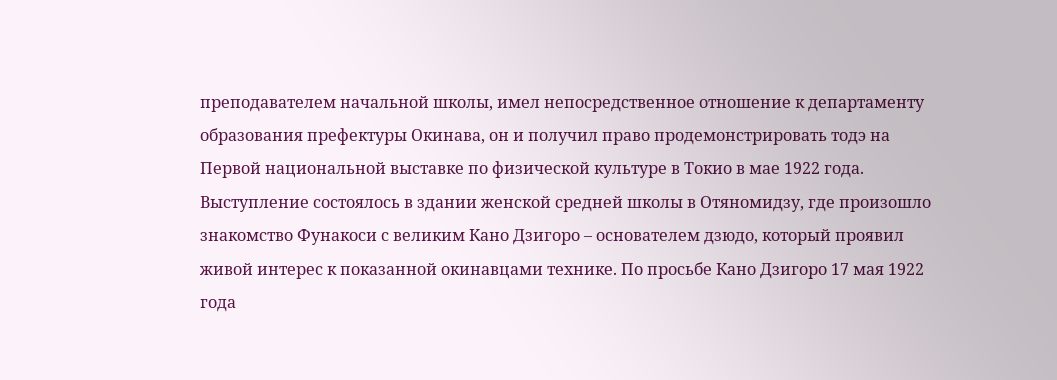преподавателем начальной школы, имел непосредственное отношение к департаменту образования префектуры Окинава, он и получил право продемонстрировать тодэ на Первой национальной выставке по физической культуре в Токио в мае 1922 года. Выступление состоялось в здании женской средней школы в Отяномидзу, где произошло знакомство Фунакоси с великим Кано Дзигоро – основателем дзюдо, который проявил живой интерес к показанной окинавцами технике. По просьбе Кано Дзигоро 17 мая 1922 года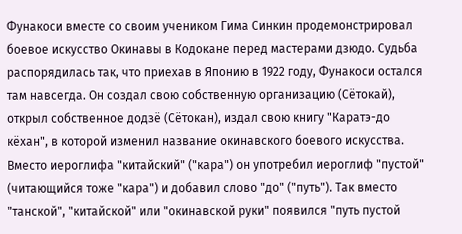Фунакоси вместе со своим учеником Гима Синкин продемонстрировал боевое искусство Окинавы в Кодокане перед мастерами дзюдо. Судьба распорядилась так, что приехав в Японию в 1922 году, Фунакоси остался там навсегда. Он создал свою собственную организацию (Сётокай), открыл собственное додзё (Сётокан), издал свою книгу "Каратэ-до кёхан", в которой изменил название окинавского боевого искусства. Вместо иероглифа "китайский" ("кара") он употребил иероглиф "пустой" (читающийся тоже "кара") и добавил слово "до" ("путь"). Так вместо "танской", "китайской" или "окинавской руки" появился "путь пустой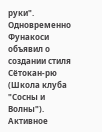руки". Одновременно Фунакоси объявил о создании стиля Сётокан-рю (Школа клуба "Сосны и Волны").
Активное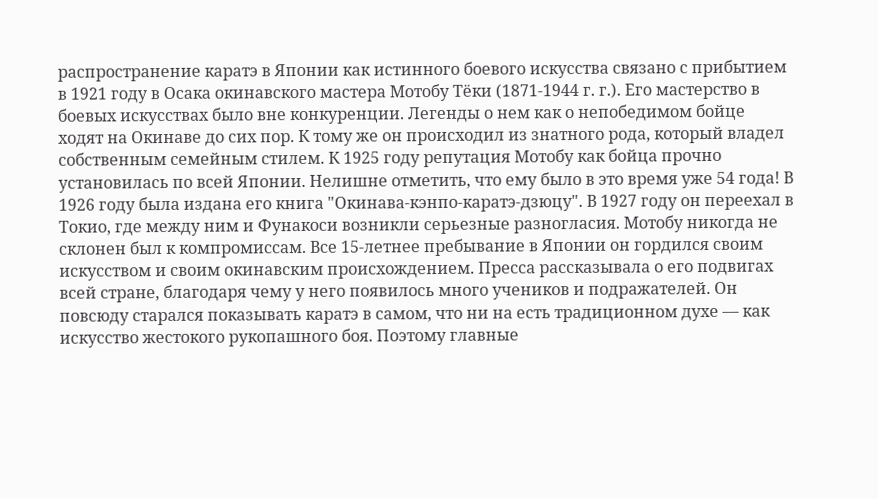распространение каратэ в Японии как истинного боевого искусства связано с прибытием в 1921 году в Осака окинавского мастера Мотобу Тёки (1871-1944 г. г.). Его мастерство в боевых искусствах было вне конкуренции. Легенды о нем как о непобедимом бойце ходят на Окинаве до сих пор. К тому же он происходил из знатного рода, который владел собственным семейным стилем. К 1925 году репутация Мотобу как бойца прочно установилась по всей Японии. Нелишне отметить, что ему было в это время уже 54 года! В 1926 году была издана его книга "Окинава-кэнпо-каратэ-дзюцу". В 1927 году он переехал в Токио, где между ним и Фунакоси возникли серьезные разногласия. Мотобу никогда не склонен был к компромиссам. Все 15-летнее пребывание в Японии он гордился своим искусством и своим окинавским происхождением. Пресса рассказывала о его подвигах всей стране, благодаря чему у него появилось много учеников и подражателей. Он повсюду старался показывать каратэ в самом, что ни на есть традиционном духе — как искусство жестокого рукопашного боя. Поэтому главные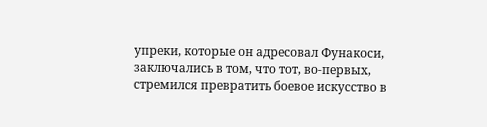упреки, которые он адресовал Фунакоси, заключались в том, что тот, во-первых, стремился превратить боевое искусство в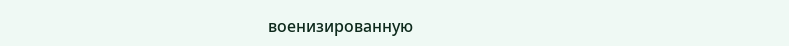военизированную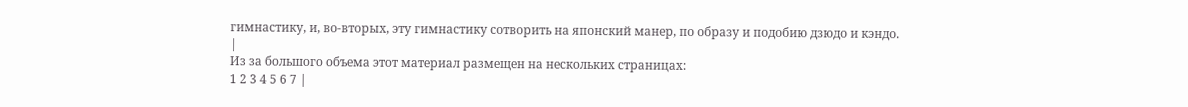гимнастику, и, во-вторых, эту гимнастику сотворить на японский манер, по образу и подобию дзюдо и кэндо.
|
Из за большого объема этот материал размещен на нескольких страницах:
1 2 3 4 5 6 7 |